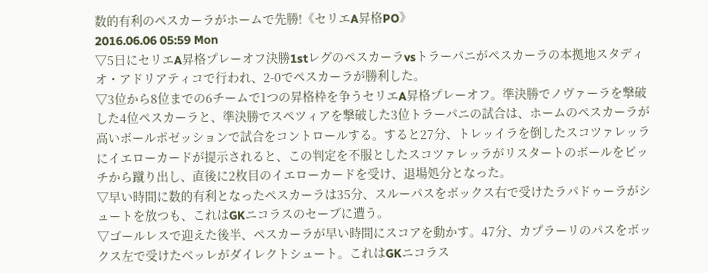数的有利のペスカーラがホームで先勝!《セリエA昇格PO》
2016.06.06 05:59 Mon
▽5日にセリエA昇格プレーオフ決勝1stレグのペスカーラvsトラーパニがペスカーラの本拠地スタディオ・アドリアティコで行われ、2-0でペスカーラが勝利した。
▽3位から8位までの6チームで1つの昇格枠を争うセリエA昇格プレーオフ。準決勝でノヴァーラを撃破した4位ペスカーラと、準決勝でスペツィアを撃破した3位トラーパニの試合は、ホームのペスカーラが高いボールポゼッションで試合をコントロールする。すると27分、トレッイラを倒したスコツァレッラにイエローカードが提示されると、この判定を不服としたスコツァレッラがリスタートのボールをピッチから蹴り出し、直後に2枚目のイエローカードを受け、退場処分となった。
▽早い時間に数的有利となったペスカーラは35分、スルーパスをボックス右で受けたラパドゥーラがシュートを放つも、これはGKニコラスのセーブに遭う。
▽ゴールレスで迎えた後半、ペスカーラが早い時間にスコアを動かす。47分、カプラーリのパスをボックス左で受けたベッレがダイレクトシュート。これはGKニコラス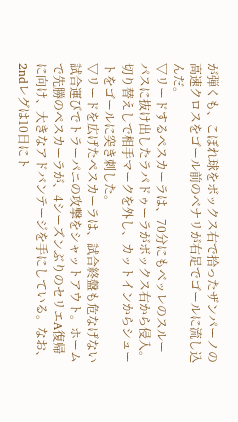が弾くも、こぼれ球をボックス右で拾ったザンパーノの高速クロスをゴール前のベナリが右足でゴールに流し込んだ。
▽リードするペスカーラは、70分にもベッレのスルーパスに抜け出したラパドゥーラがボックス右から侵入。切り替えしで相手マークを外し、カットインからシュートをゴールに突き刺した。
▽リードを広げたペスカーラは、試合終盤も危なげない試合運びでトラーパニの攻撃をシャットアウト。ホームで先勝のペスカーラが、4シーズンぶりのセリエA復帰に向け、大きなアドバンテージを手にしている。なお、2ndレグは10日にト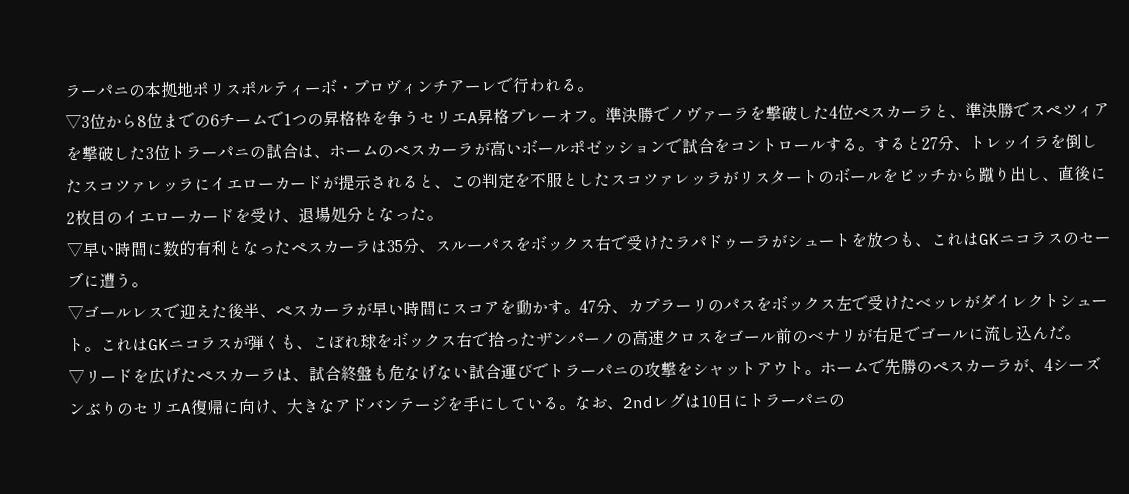ラーパニの本拠地ポリスポルティーボ・プロヴィンチアーレで行われる。
▽3位から8位までの6チームで1つの昇格枠を争うセリエA昇格プレーオフ。準決勝でノヴァーラを撃破した4位ペスカーラと、準決勝でスペツィアを撃破した3位トラーパニの試合は、ホームのペスカーラが高いボールポゼッションで試合をコントロールする。すると27分、トレッイラを倒したスコツァレッラにイエローカードが提示されると、この判定を不服としたスコツァレッラがリスタートのボールをピッチから蹴り出し、直後に2枚目のイエローカードを受け、退場処分となった。
▽早い時間に数的有利となったペスカーラは35分、スルーパスをボックス右で受けたラパドゥーラがシュートを放つも、これはGKニコラスのセーブに遭う。
▽ゴールレスで迎えた後半、ペスカーラが早い時間にスコアを動かす。47分、カプラーリのパスをボックス左で受けたベッレがダイレクトシュート。これはGKニコラスが弾くも、こぼれ球をボックス右で拾ったザンパーノの高速クロスをゴール前のベナリが右足でゴールに流し込んだ。
▽リードを広げたペスカーラは、試合終盤も危なげない試合運びでトラーパニの攻撃をシャットアウト。ホームで先勝のペスカーラが、4シーズンぶりのセリエA復帰に向け、大きなアドバンテージを手にしている。なお、2ndレグは10日にトラーパニの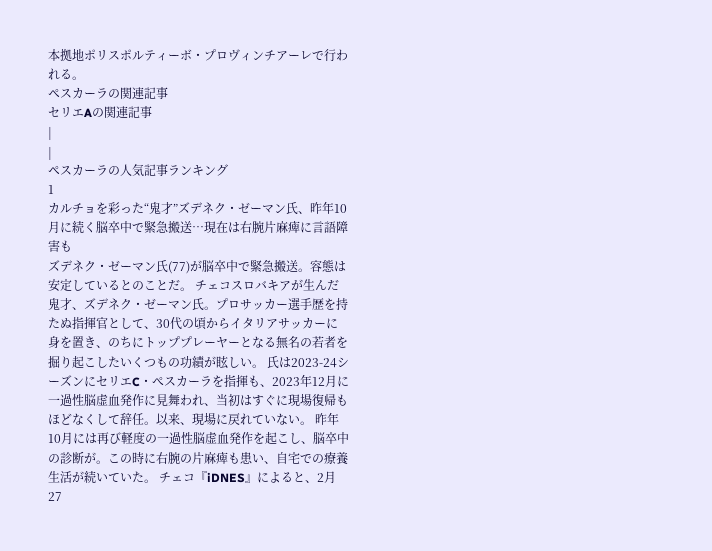本拠地ポリスポルティーボ・プロヴィンチアーレで行われる。
ペスカーラの関連記事
セリエAの関連記事
|
|
ペスカーラの人気記事ランキング
1
カルチョを彩った“鬼才”ズデネク・ゼーマン氏、昨年10月に続く脳卒中で緊急搬送…現在は右腕片麻痺に言語障害も
ズデネク・ゼーマン氏(77)が脳卒中で緊急搬送。容態は安定しているとのことだ。 チェコスロバキアが生んだ鬼才、ズデネク・ゼーマン氏。プロサッカー選手歴を持たぬ指揮官として、30代の頃からイタリアサッカーに身を置き、のちにトッププレーヤーとなる無名の若者を掘り起こしたいくつもの功績が眩しい。 氏は2023-24シーズンにセリエC・ぺスカーラを指揮も、2023年12月に一過性脳虚血発作に見舞われ、当初はすぐに現場復帰もほどなくして辞任。以来、現場に戻れていない。 昨年10月には再び軽度の一過性脳虚血発作を起こし、脳卒中の診断が。この時に右腕の片麻痺も患い、自宅での療養生活が続いていた。 チェコ『iDNES』によると、2月27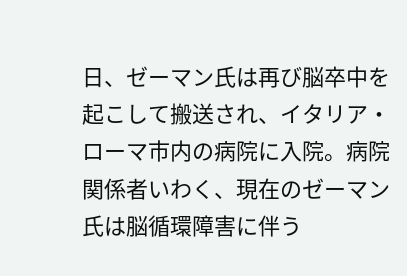日、ゼーマン氏は再び脳卒中を起こして搬送され、イタリア・ローマ市内の病院に入院。病院関係者いわく、現在のゼーマン氏は脳循環障害に伴う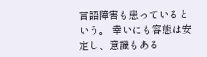言語障害も患っているという。 幸いにも容態は安定し、意識もある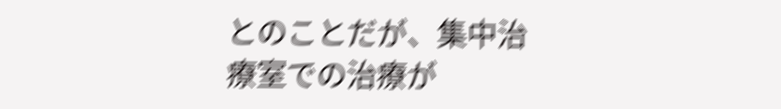とのことだが、集中治療室での治療が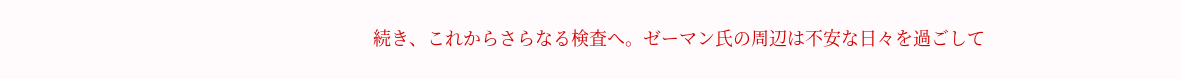続き、これからさらなる検査へ。ゼーマン氏の周辺は不安な日々を過ごして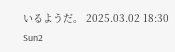いるようだ。 2025.03.02 18:30 Sun2